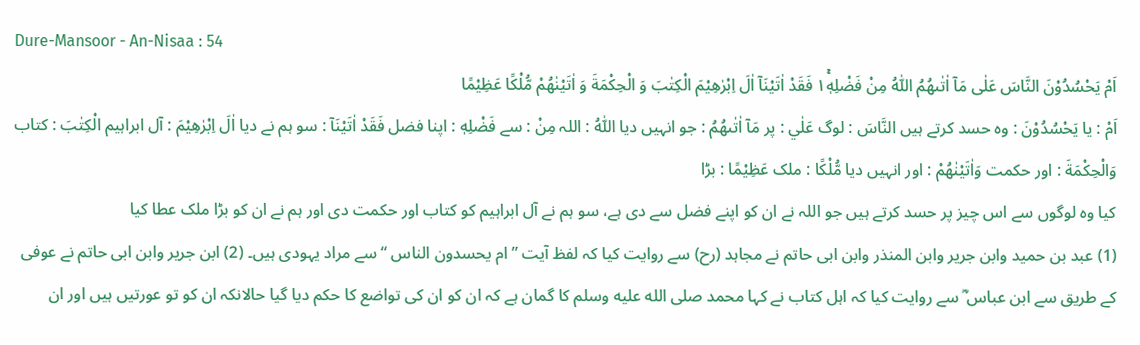Dure-Mansoor - An-Nisaa : 54
اَمْ یَحْسُدُوْنَ النَّاسَ عَلٰى مَاۤ اٰتٰىهُمُ اللّٰهُ مِنْ فَضْلِهٖ١ۚ فَقَدْ اٰتَیْنَاۤ اٰلَ اِبْرٰهِیْمَ الْكِتٰبَ وَ الْحِكْمَةَ وَ اٰتَیْنٰهُمْ مُّلْكًا عَظِیْمًا
اَمْ : یا يَحْسُدُوْنَ : وہ حسد کرتے ہیں النَّاسَ : لوگ عَلٰي : پر مَآ اٰتٰىھُمُ : جو انہیں دیا اللّٰهُ : اللہ مِنْ : سے فَضْلِهٖ : اپنا فضل فَقَدْ اٰتَيْنَآ : سو ہم نے دیا اٰلَ اِبْرٰهِيْمَ : آل ابراہیم الْكِتٰبَ : کتاب وَالْحِكْمَةَ : اور حکمت وَاٰتَيْنٰھُمْ : اور انہیں دیا مُّلْكًا : ملک عَظِيْمًا : بڑا
کیا وہ لوگوں سے اس چیز پر حسد کرتے ہیں جو اللہ نے ان کو اپنے فضل سے دی ہے، سو ہم نے آل ابراہیم کو کتاب اور حکمت دی اور ہم نے ان کو بڑا ملک عطا کیا
(1) عبد بن حمید وابن جریر وابن المنذر وابن ابی حاتم نے مجاہد (رح) سے روایت کیا کہ لفظ آیت ” ام یحسدون الناس “ سے مراد یہودی ہیں۔ (2) ابن جریر وابن ابی حاتم نے عوفی کے طریق سے ابن عباس ؓ سے روایت کیا کہ اہل کتاب نے کہا محمد صلى الله عليه وسلم کا گمان ہے کہ ان کو ان کی تواضع کا حکم دیا گیا حالانکہ ان کو تو عورتیں ہیں اور ان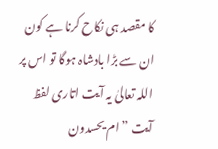کا مقصد ہی نکاح کرنا ہے کون ان سے بڑا بادشاہ ہوگا تو اس پر اللہ تعالیٰ یہ آیت اتاری لفظ آیت ” ام یحسدون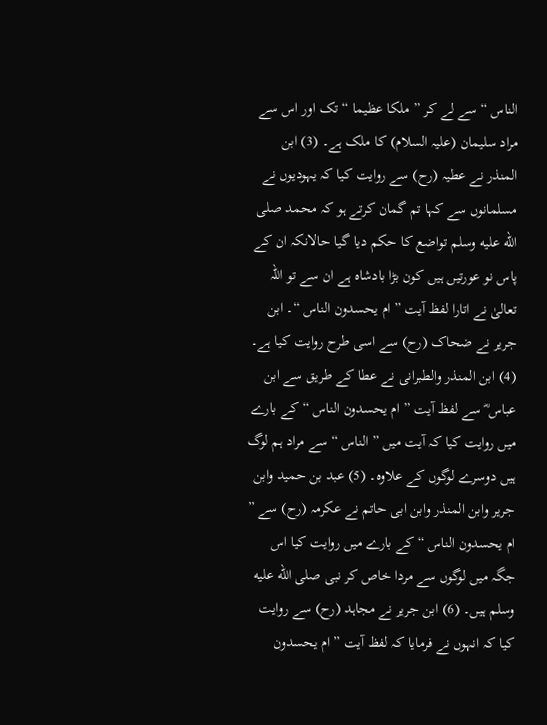الناس “ سے لے کر ” ملکا عظیما “ تک اور اس سے مراد سلیمان (علیہ السلام) کا ملک ہے۔ (3) ابن المنذر نے عطیہ (رح) سے روایت کیا کہ یہودیوں نے مسلمانوں سے کہا تم گمان کرتے ہو کہ محمد صلى الله عليه وسلم تواضع کا حکم دیا گیا حالانکہ ان کے پاس نو عورتیں ہیں کون بڑا بادشاہ ہے ان سے تو اللہ تعالیٰ نے اتارا لفظ آیت ” ام یحسدون الناس “۔ ابن جریر نے ضحاک (رح) سے اسی طرح روایت کیا ہے۔ (4) ابن المنذر والطبرانی نے عطا کے طریق سے ابن عباس ؓ سے لفظ آیت ” ام یحسدون الناس “ کے بارے میں روایت کیا کہ آیت میں ” الناس “ سے مراد ہم لوگ ہیں دوسرے لوگوں کے علاوہ۔ (5) عبد بن حمید وابن جریر وابن المنذر وابن ابی حاتم نے عکرمہ (رح) سے ” ام یحسدون الناس “ کے بارے میں روایت کیا اس جگہ میں لوگوں سے مردا خاص کر نبی صلى الله عليه وسلم ہیں۔ (6) ابن جریر نے مجاہد (رح) سے روایت کیا کہ انہوں نے فرمایا کہ لفظ آیت ” ام یحسدون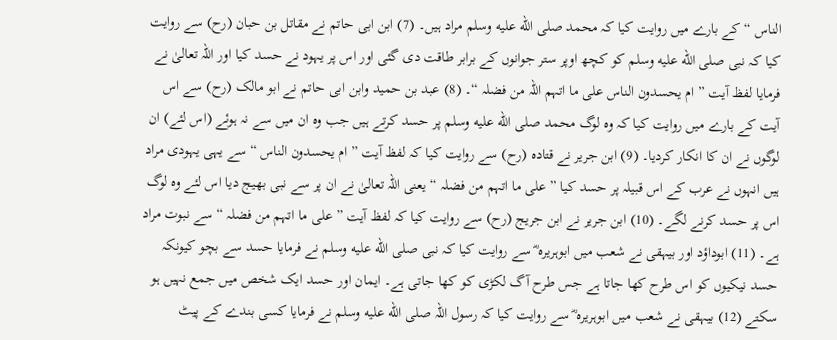الناس “ کے بارے میں روایت کیا کہ محمد صلى الله عليه وسلم مراد ہیں۔ (7) ابن ابی حاتم نے مقاتل بن حبان (رح) سے روایت کیا کہ نبی صلى الله عليه وسلم کو کچھ اوپر ستر جوانوں کے برابر طاقت دی گئی اور اس پر یہود نے حسد کیا اور اللہ تعالیٰ نے فرمایا لفظ آیت ” ام یحسدون الناس علی ما اتہم اللہ من فضلہ “۔ (8) عبد بن حمید وابن ابی حاتم نے ابو مالک (رح) سے اس آیت کے بارے میں روایت کیا کہ وہ لوگ محمد صلى الله عليه وسلم پر حسد کرتے ہیں جب وہ ان میں سے نہ ہوئے (اس لئے) ان لوگوں نے ان کا انکار کردیا۔ (9) ابن جریر نے قتادہ (رح) سے روایت کیا کہ لفظ آیت ” ام یحسدون الناس “ سے یہی یہودی مراد ہیں انہوں نے عرب کے اس قبیلہ پر حسد کیا ” علی ما اتہم من فضلہ “ یعنی اللہ تعالیٰ نے ان پر سے نبی بھیج دیا اس لئے وہ لوگ اس پر حسد کرنے لگے۔ (10) ابن جریر نے ابن جریج (رح) سے روایت کیا کہ لفظ آیت ” علی ما اتہم من فضلہ “ سے نبوت مراد ہے۔ (11) ابوداؤد اور بیہقی نے شعب میں ابوہریرہ ؓ سے روایت کیا کہ نبی صلى الله عليه وسلم نے فرمایا حسد سے بچو کیونکہ حسد نیکیوں کو اس طرح کھا جاتا ہے جس طرح آگ لکڑی کو کھا جاتی ہے۔ ایمان اور حسد ایک شخص میں جمع نہیں ہو سکتے (12) بیہقی نے شعب میں ابوہریرہ ؓ سے روایت کیا کہ رسول اللہ صلى الله عليه وسلم نے فرمایا کسی بندے کے پیٹ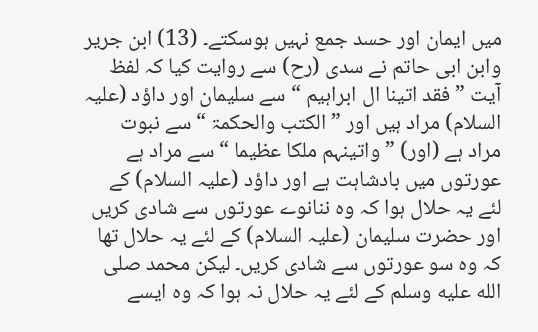میں ایمان اور حسد جمع نہیں ہوسکتے۔ (13) ابن جریر وابن ابی حاتم نے سدی (رح) سے روایت کیا کہ لفظ آیت ” فقد اتینا ال ابراہیم “ سے سلیمان اور داؤد (علیہ السلام) مراد ہیں اور ” الکتب والحکمۃ “ سے نبوت مراد ہے (اور) ” واتینہم ملکا عظیما “ سے مراد ہے عورتوں میں بادشاہت ہے اور داؤد (علیہ السلام) کے لئے یہ حلال ہوا کہ وہ ننانوے عورتوں سے شادی کریں اور حضرت سلیمان (علیہ السلام) کے لئے یہ حلال تھا کہ وہ سو عورتوں سے شادی کریں۔ لیکن محمد صلى الله عليه وسلم کے لئے یہ حلال نہ ہوا کہ وہ ایسے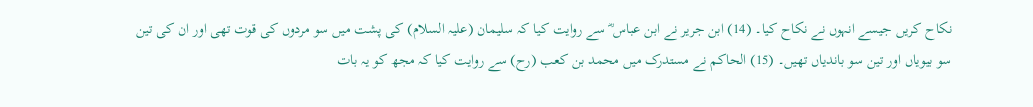نکاح کریں جیسے انہوں نے نکاح کیا۔ (14) ابن جریر نے ابن عباس ؓ سے روایت کیا کہ سلیمان (علیہ السلام) کی پشت میں سو مردوں کی قوت تھی اور ان کی تین سو بیویاں اور تین سو باندیاں تھیں۔ (15) الحاکم نے مستدرک میں محمد بن کعب (رح) سے روایت کیا کہ مجھ کو یہ بات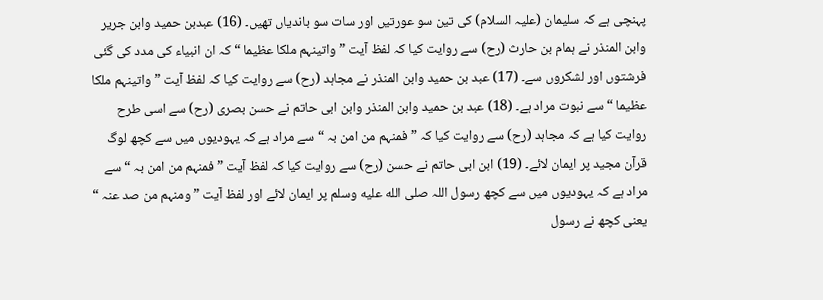پہنچی ہے کہ سلیمان (علیہ السلام) کی تین سو عورتیں اور سات سو باندیاں تھیں۔ (16) عبدبن حمید وابن جریر وابن المنذر نے ہمام بن حارث (رح) سے روایت کیا کہ لفظ آیت ” واتینہم ملکا عظیما “ کہ ان انبیاء کی مدد کی گئی فرشتوں اور لشکروں سے۔ (17) عبد بن حمید وابن المنذر نے مجاہد (رح) سے روایت کیا کہ لفظ آیت ” واتینہم ملکا عظیما “ سے نبوت مراد ہے۔ (18) عبد بن حمید وابن المنذر وابن ابی حاتم نے حسن بصری (رح) سے اسی طرح روایت کیا ہے کہ مجاہد (رح) سے روایت کیا کہ ” فمنہم من امن بہ “ سے مراد ہے کہ یہودیوں میں سے کچھ لوگ قرآن مجید پر ایمان لائے۔ (19) ابن ابی حاتم نے حسن (رح) سے روایت کیا کہ لفظ آیت ” فمنہم من امن بہ “ سے مراد ہے کہ یہودیوں میں سے کچھ رسول اللہ صلى الله عليه وسلم پر ایمان لائے اور لفظ آیت ” ومنہم من صد عنہ “ یعنی کچھ نے رسول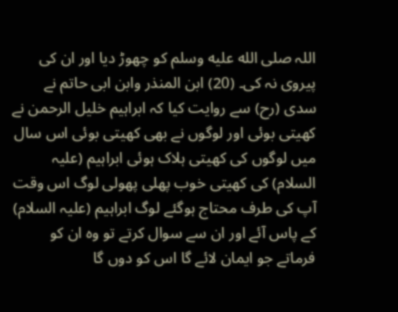اللہ صلى الله عليه وسلم کو چھوڑ دیا اور ان کی پیروی نہ کی۔ (20) ابن المنذر وابن ابی حاتم نے سدی (رح) سے روایت کیا کہ ابراہیم خلیل الرحمن نے کھیتی بوئی اور لوگوں نے بھی کھیتی بوئی اس سال میں لوگوں کی کھیتی ہلاک ہوئی ابراہیم (علیہ السلام) کی کھیتی خوب پھلی پھولی لوگ اس وقت آپ کی طرف محتاج ہوگئے لوگ ابراہیم (علیہ السلام) کے پاس آئے اور ان سے سوال کرتے تو وہ ان کو فرماتے جو ایمان لائے گا اس کو دوں گا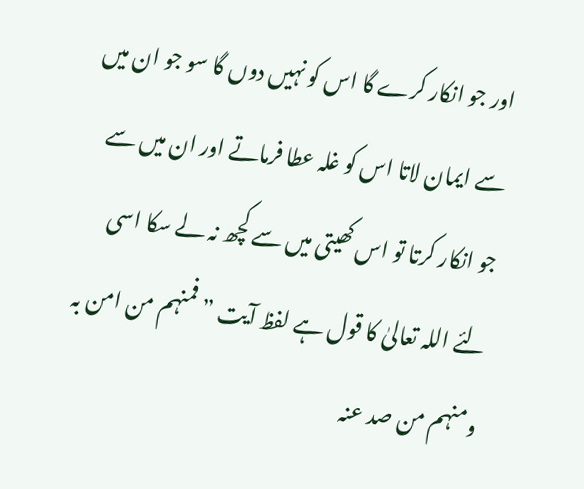اور جو انکار کرے گا اس کو نہیں دوں گا سو جو ان میں سے ایمان لاتا اس کو غلہ عطا فرماتے اور ان میں سے جو انکار کرتا تو اس کھیتی میں سے کچھ نہ لے سکا اسی لئے اللہ تعالیٰ کا قول ہے لفظ آیت ” فمنہم من امن بہ ومنہم من صد عنہ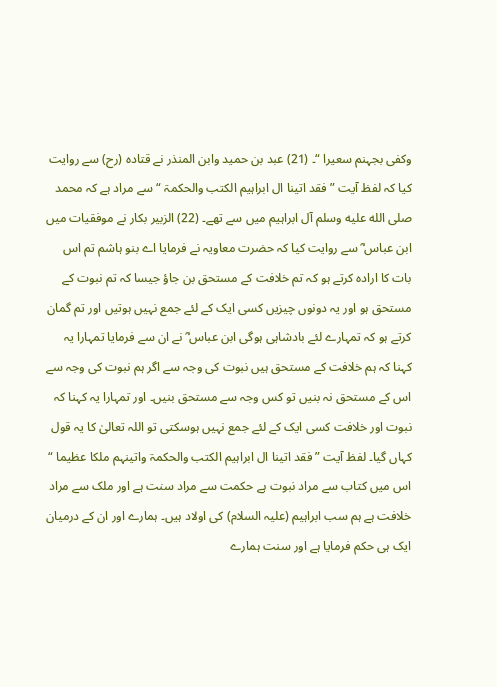وکفی بجہنم سعیرا “۔ (21) عبد بن حمید وابن المنذر نے قتادہ (رح) سے روایت کیا کہ لفظ آیت ” فقد اتینا ال ابراہیم الکتب والحکمۃ “ سے مراد ہے کہ محمد صلى الله عليه وسلم آل ابراہیم میں سے تھے۔ (22) الزبیر بکار نے موفقیات میں ابن عباس ؓ سے روایت کیا کہ حضرت معاویہ نے فرمایا اے بنو ہاشم تم اس بات کا ارادہ کرتے ہو کہ تم خلافت کے مستحق بن جاؤ جیسا کہ تم نبوت کے مستحق ہو اور یہ دونوں چیزیں کسی ایک کے لئے جمع نہیں ہوتیں اور تم گمان کرتے ہو کہ تمہارے لئے بادشاہی ہوگی ابن عباس ؓ نے ان سے فرمایا تمہارا یہ کہنا کہ ہم خلافت کے مستحق ہیں نبوت کی وجہ سے اگر ہم نبوت کی وجہ سے اس کے مستحق نہ بنیں تو کس وجہ سے مستحق بنیں۔ اور تمہارا یہ کہنا کہ نبوت اور خلافت کسی ایک کے لئے جمع نہیں ہوسکتی تو اللہ تعالیٰ کا یہ قول کہاں گیا۔ لفظ آیت ” فقد اتینا ال ابراہیم الکتب والحکمۃ واتینہم ملکا عظیما “ اس میں کتاب سے مراد نبوت ہے حکمت سے مراد سنت ہے اور ملک سے مراد خلافت ہے ہم سب ابراہیم (علیہ السلام) کی اولاد ہیں۔ ہمارے اور ان کے درمیان ایک ہی حکم فرمایا ہے اور سنت ہمارے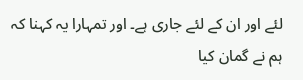لئے اور ان کے لئے جاری ہے۔ اور تمہارا یہ کہنا کہ ہم نے گمان کیا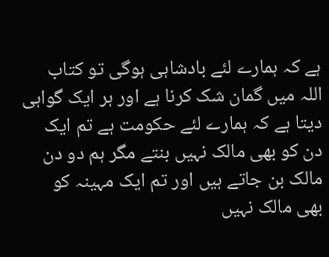ہے کہ ہمارے لئے بادشاہی ہوگی تو کتاب اللہ میں گمان شک کرنا ہے اور ہر ایک گواہی دیتا ہے کہ ہمارے لئے حکومت ہے تم ایک دن کو بھی مالک نہیں بنتے مگر ہم دو دن مالک بن جاتے ہیں اور تم ایک مہینہ کو بھی مالک نہیں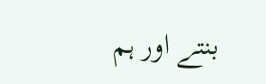بنتے اور ہم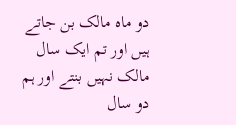دو ماہ مالک بن جاتے ہیں اور تم ایک سال مالک نہیں بنتے اور ہم دو سال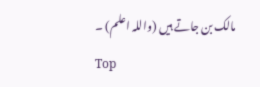مالک بن جاتے ہیں (واللہ اعلم) ۔
Top